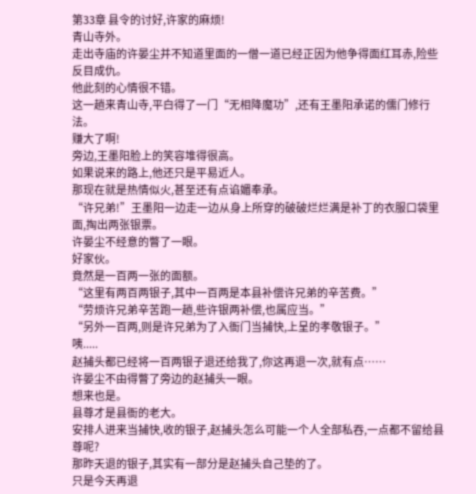第33章 县令的讨好,许家的麻烦!
青山寺外。
走出寺庙的许晏尘并不知道里面的一僧一道已经正因为他争得面红耳赤,险些反目成仇。
他此刻的心情很不错。
这一趟来青山寺,平白得了一门“无相降魔功”,还有王墨阳承诺的儒门修行法。
赚大了啊!
旁边,王墨阳脸上的笑容堆得很高。
如果说来的路上,他还只是平易近人。
那现在就是热情似火,甚至还有点谄媚奉承。
“许兄弟!”王墨阳一边走一边从身上所穿的破破烂烂满是补丁的衣服口袋里面,掏出两张银票。
许晏尘不经意的瞥了一眼。
好家伙。
竟然是一百两一张的面额。
“这里有两百两银子,其中一百两是本县补偿许兄弟的辛苦费。”
“劳烦许兄弟辛苦跑一趟,些许银两补偿,也属应当。”
“另外一百两,则是许兄弟为了入衙门当捕快,上呈的孝敬银子。”
咦.....
赵捕头都已经将一百两银子退还给我了,你这再退一次,就有点……
许晏尘不由得瞥了旁边的赵捕头一眼。
想来也是。
县尊才是县衙的老大。
安排人进来当捕快,收的银子,赵捕头怎么可能一个人全部私吞,一点都不留给县尊呢?
那昨天退的银子,其实有一部分是赵捕头自己垫的了。
只是今天再退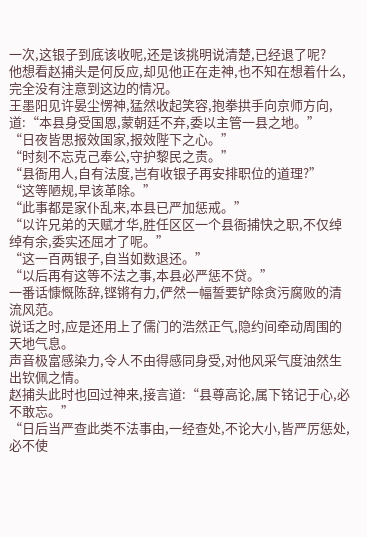一次,这银子到底该收呢,还是该挑明说清楚,已经退了呢?
他想看赵捕头是何反应,却见他正在走神,也不知在想着什么,完全没有注意到这边的情况。
王墨阳见许晏尘愣神,猛然收起笑容,抱拳拱手向京师方向,道:“本县身受国恩,蒙朝廷不弃,委以主管一县之地。”
“日夜皆思报效国家,报效陛下之心。”
“时刻不忘克己奉公,守护黎民之责。”
“县衙用人,自有法度,岂有收银子再安排职位的道理?”
“这等陋规,早该革除。”
“此事都是家仆乱来,本县已严加惩戒。”
“以许兄弟的天赋才华,胜任区区一个县衙捕快之职,不仅绰绰有余,委实还屈才了呢。”
“这一百两银子,自当如数退还。”
“以后再有这等不法之事,本县必严惩不贷。”
一番话慷慨陈辞,铿锵有力,俨然一幅誓要铲除贪污腐败的清流风范。
说话之时,应是还用上了儒门的浩然正气,隐约间牵动周围的天地气息。
声音极富感染力,令人不由得感同身受,对他风采气度油然生出钦佩之情。
赵捕头此时也回过神来,接言道:“县尊高论,属下铭记于心,必不敢忘。”
“日后当严查此类不法事由,一经查处,不论大小,皆严厉惩处,必不使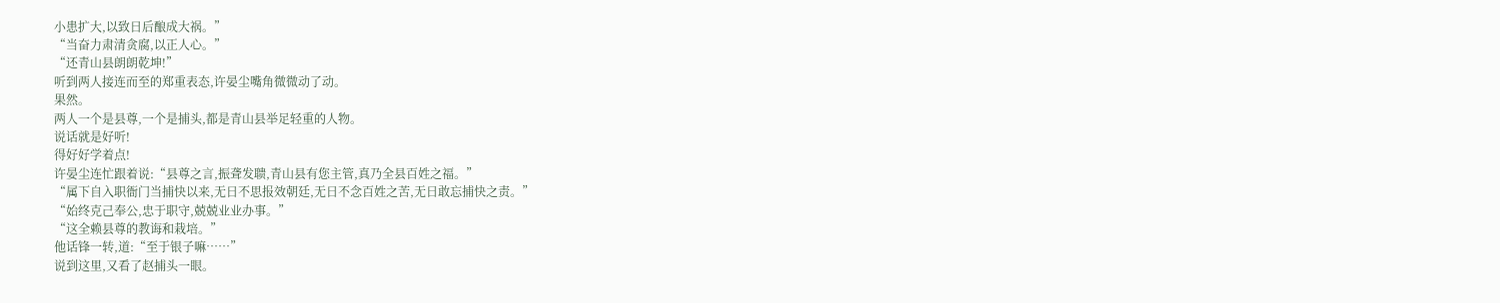小患扩大,以致日后酿成大祸。”
“当奋力肃清贪腐,以正人心。”
“还青山县朗朗乾坤!”
听到两人接连而至的郑重表态,许晏尘嘴角微微动了动。
果然。
两人一个是县尊,一个是捕头,都是青山县举足轻重的人物。
说话就是好听!
得好好学着点!
许晏尘连忙跟着说:“县尊之言,振聋发聩,青山县有您主管,真乃全县百姓之福。”
“属下自入职衙门当捕快以来,无日不思报效朝廷,无日不念百姓之苦,无日敢忘捕快之责。”
“始终克己奉公,忠于职守,兢兢业业办事。”
“这全赖县尊的教诲和栽培。”
他话锋一转,道:“至于银子嘛……”
说到这里,又看了赵捕头一眼。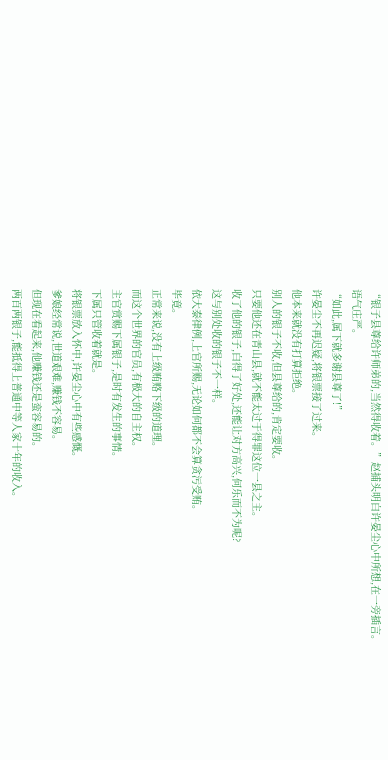“银子县尊给许师弟的,当然得收着。”赵捕头明白许晏尘心中所想,在一旁插言。
语气庄严。
“如此,属下就多谢县尊了!”
许晏尘不再迟疑,将银票接了过来。
他本来就没有打算拒绝。
别人的银子不收,但县尊给的,肯定要收。
只要他还在青山县,就不能太过于得罪这位一县之主。
收了他的银子,白得了好处,还能让对方高兴,何乐而不为呢?
这与别处收的银子不一样。
依大泰律例,上官所赐,无论如何都不会算贪污受贿。
毕竟。
正常来说,没有上级贿赂下级的道理。
而这个世界的官员,有极大的自主权。
主官赏赐下属银子,是时有发生的事情。
下属只管收着就是。
将银票放入怀中,许晏尘心中有些感慨。
爹娘经常说,世道艰难,赚钱不容易。
但现在看起来,他赚钱还是蛮容易的。
两百两银子,能抵得上普通中等人家十年的收入。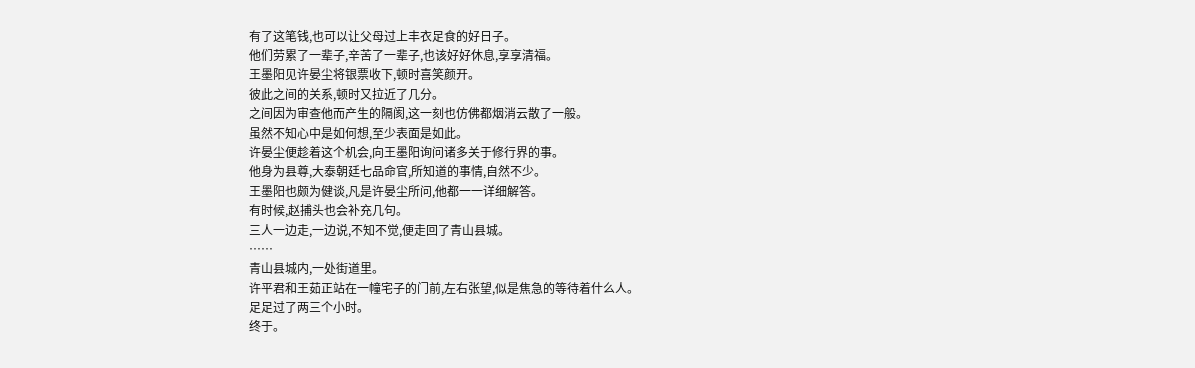有了这笔钱,也可以让父母过上丰衣足食的好日子。
他们劳累了一辈子,辛苦了一辈子,也该好好休息,享享清福。
王墨阳见许晏尘将银票收下,顿时喜笑颜开。
彼此之间的关系,顿时又拉近了几分。
之间因为审查他而产生的隔阂,这一刻也仿佛都烟消云散了一般。
虽然不知心中是如何想,至少表面是如此。
许晏尘便趁着这个机会,向王墨阳询问诸多关于修行界的事。
他身为县尊,大泰朝廷七品命官,所知道的事情,自然不少。
王墨阳也颇为健谈,凡是许晏尘所问,他都一一详细解答。
有时候,赵捕头也会补充几句。
三人一边走,一边说,不知不觉,便走回了青山县城。
……
青山县城内,一处街道里。
许平君和王茹正站在一幢宅子的门前,左右张望,似是焦急的等待着什么人。
足足过了两三个小时。
终于。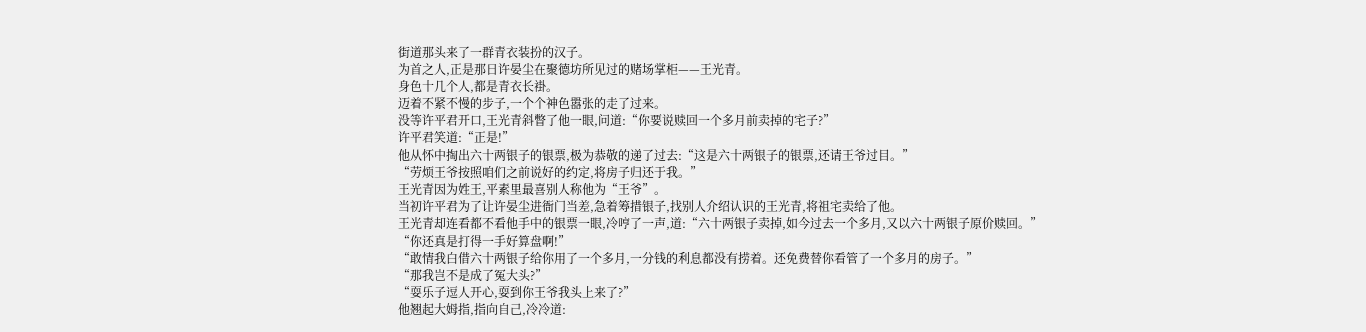街道那头来了一群青衣装扮的汉子。
为首之人,正是那日许晏尘在聚德坊所见过的赌场掌柜——王光青。
身色十几个人,都是青衣长褂。
迈着不紧不慢的步子,一个个神色嚣张的走了过来。
没等许平君开口,王光青斜瞥了他一眼,问道:“你要说赎回一个多月前卖掉的宅子?”
许平君笑道:“正是!”
他从怀中掏出六十两银子的银票,极为恭敬的递了过去:“这是六十两银子的银票,还请王爷过目。”
“劳烦王爷按照咱们之前说好的约定,将房子归还于我。”
王光青因为姓王,平素里最喜别人称他为“王爷”。
当初许平君为了让许晏尘进衙门当差,急着筹措银子,找别人介绍认识的王光青,将祖宅卖给了他。
王光青却连看都不看他手中的银票一眼,冷哼了一声,道:“六十两银子卖掉,如今过去一个多月,又以六十两银子原价赎回。”
“你还真是打得一手好算盘啊!”
“敢情我白借六十两银子给你用了一个多月,一分钱的利息都没有捞着。还免费替你看管了一个多月的房子。”
“那我岂不是成了冤大头?”
“耍乐子逗人开心,耍到你王爷我头上来了?”
他翘起大姆指,指向自己,冷冷道: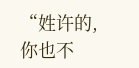“姓许的,你也不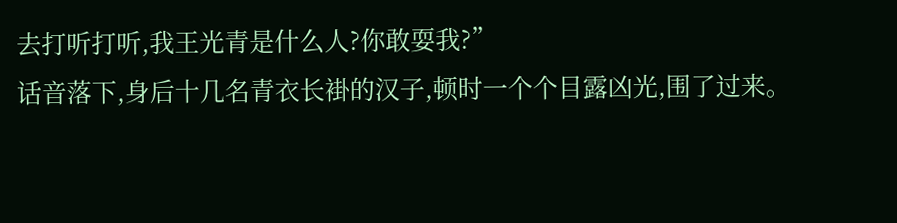去打听打听,我王光青是什么人?你敢耍我?”
话音落下,身后十几名青衣长褂的汉子,顿时一个个目露凶光,围了过来。